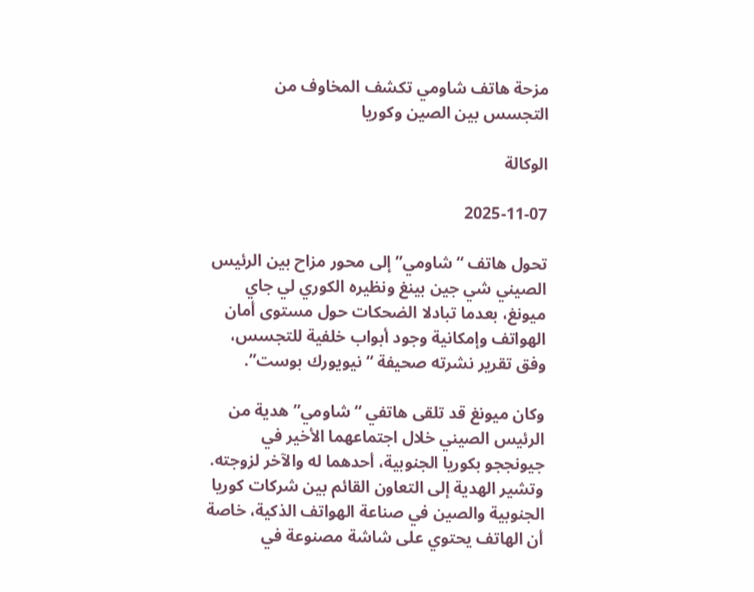مزحة هاتف شاومي تكشف المخاوف من التجسس بين الصين وكوريا

الوكالة

2025-11-07

تحول هاتف “شاومي” إلى محور مزاح بين الرئيس الصيني شي جين بينغ ونظيره الكوري لي جاي ميونغ، بعدما تبادلا الضحكات حول مستوى أمان الهواتف وإمكانية وجود أبواب خلفية للتجسس، وفق تقرير نشرته صحيفة “نيويورك بوست”.

وكان ميونغ قد تلقى هاتفي “شاومي” هدية من الرئيس الصيني خلال اجتماعهما الأخير في جيونججو بكوريا الجنوبية، أحدهما له والآخر لزوجته. وتشير الهدية إلى التعاون القائم بين شركات كوريا الجنوبية والصين في صناعة الهواتف الذكية، خاصة أن الهاتف يحتوي على شاشة مصنوعة في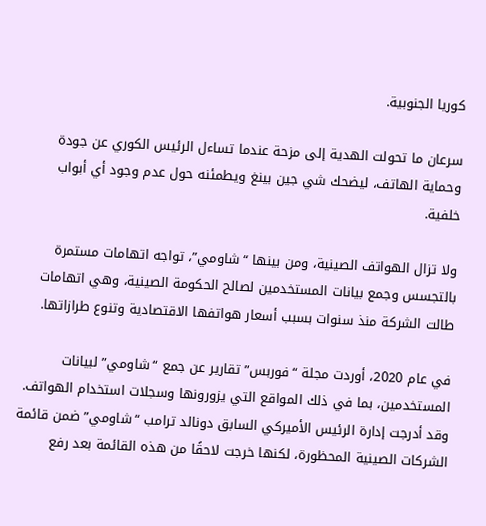كوريا الجنوبية.

سرعان ما تحولت الهدية إلى مزحة عندما تساءل الرئيس الكوري عن جودة وحماية الهاتف، ليضحك شي جين بينغ ويطمئنه حول عدم وجود أي أبواب خلفية.

ولا تزال الهواتف الصينية، ومن بينها “شاومي”، تواجه اتهامات مستمرة بالتجسس وجمع بيانات المستخدمين لصالح الحكومة الصينية، وهي اتهامات طالت الشركة منذ سنوات بسبب أسعار هواتفها الاقتصادية وتنوع طرازاتها.

في عام 2020، أوردت مجلة “فوربس” تقارير عن جمع “شاومي” لبيانات المستخدمين، بما في ذلك المواقع التي يزورونها وسجلات استخدام الهواتف. وقد أدرجت إدارة الرئيس الأميركي السابق دونالد ترامب “شاومي” ضمن قائمة الشركات الصينية المحظورة، لكنها خرجت لاحقًا من هذه القائمة بعد رفع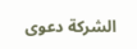الشركة دعوى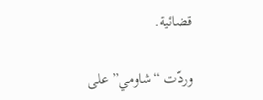قضائية.

وردّت “شاومي” على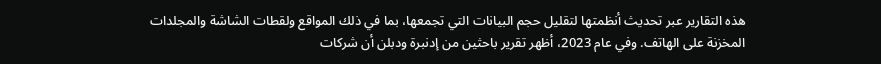هذه التقارير عبر تحديث أنظمتها لتقليل حجم البيانات التي تجمعها، بما في ذلك المواقع ولقطات الشاشة والمجلدات المخزنة على الهاتف. وفي عام 2023، أظهر تقرير باحثين من إدنبرة ودبلن أن شركات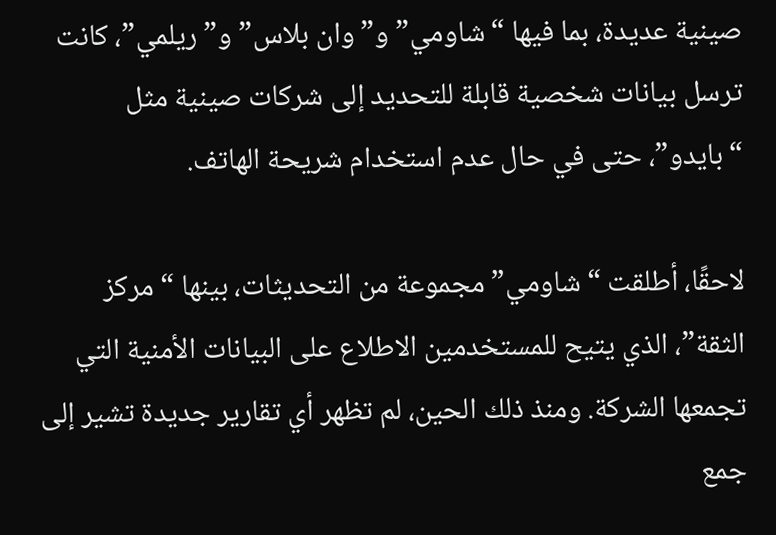صينية عديدة، بما فيها “شاومي” و”وان بلاس” و”ريلمي”، كانت ترسل بيانات شخصية قابلة للتحديد إلى شركات صينية مثل “بايدو”، حتى في حال عدم استخدام شريحة الهاتف.

لاحقًا، أطلقت “شاومي” مجموعة من التحديثات، بينها “مركز الثقة”، الذي يتيح للمستخدمين الاطلاع على البيانات الأمنية التي تجمعها الشركة. ومنذ ذلك الحين، لم تظهر أي تقارير جديدة تشير إلى جمع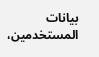بيانات المستخدمين،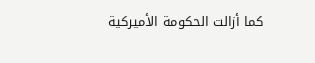كما أزالت الحكومة الأميركية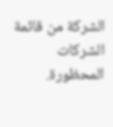الشركة من قائمة الشركات المحظورة.